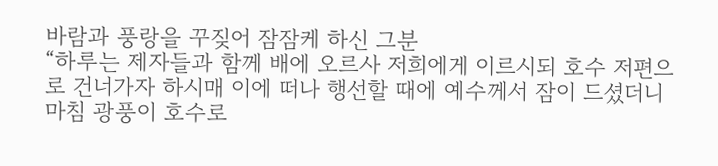바람과 풍랑을 꾸짖어 잠잠케 하신 그분
“하루는 제자들과 함께 배에 오르사 저희에게 이르시되 호수 저편으로 건너가자 하시매 이에 떠나 행선할 때에 예수께서 잠이 드셨더니 마침 광풍이 호수로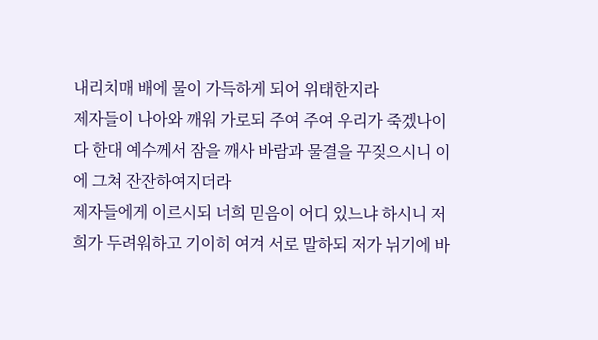내리치매 배에 물이 가득하게 되어 위태한지라
제자들이 나아와 깨워 가로되 주여 주여 우리가 죽겠나이다 한대 예수께서 잠을 깨사 바람과 물결을 꾸짖으시니 이에 그쳐 잔잔하여지더라
제자들에게 이르시되 너희 믿음이 어디 있느냐 하시니 저희가 두려워하고 기이히 여겨 서로 말하되 저가 뉘기에 바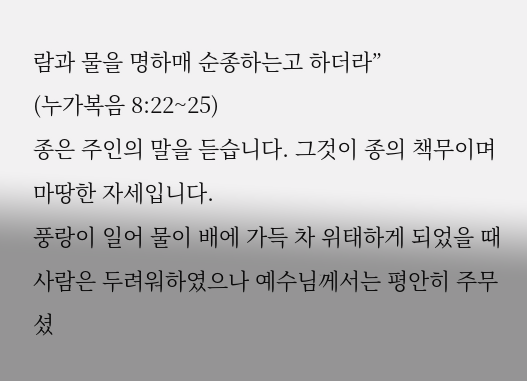람과 물을 명하매 순종하는고 하더라”
(누가복음 8:22~25)
종은 주인의 말을 듣습니다. 그것이 종의 책무이며 마땅한 자세입니다.
풍랑이 일어 물이 배에 가득 차 위태하게 되었을 때 사람은 두려워하였으나 예수님께서는 평안히 주무셨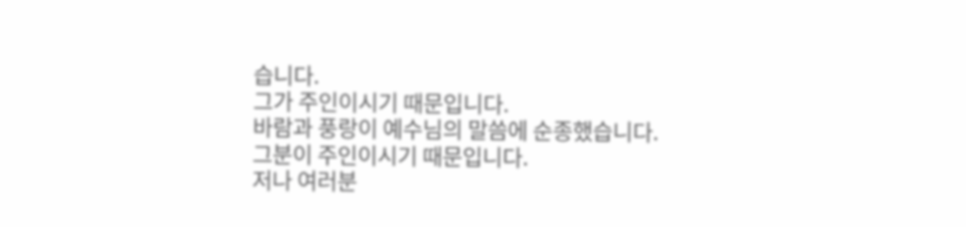습니다.
그가 주인이시기 때문입니다.
바람과 풍랑이 예수님의 말씀에 순종했습니다.
그분이 주인이시기 때문입니다.
저나 여러분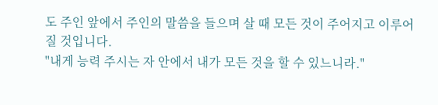도 주인 앞에서 주인의 말씀을 들으며 살 때 모든 것이 주어지고 이루어질 것입니다.
"내게 능력 주시는 자 안에서 내가 모든 것을 할 수 있느니라."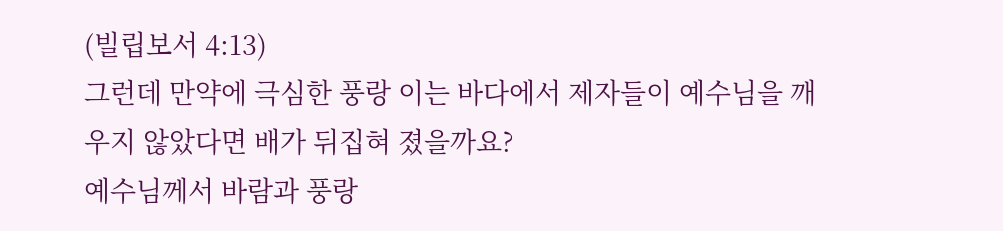(빌립보서 4:13)
그런데 만약에 극심한 풍랑 이는 바다에서 제자들이 예수님을 깨우지 않았다면 배가 뒤집혀 졌을까요?
예수님께서 바람과 풍랑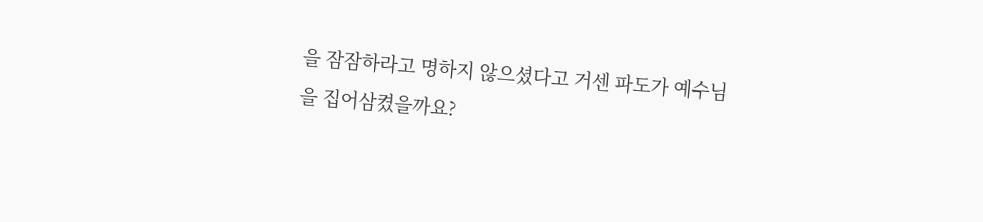을 잠잠하라고 명하지 않으셨다고 거센 파도가 예수님을 집어삼켰을까요?